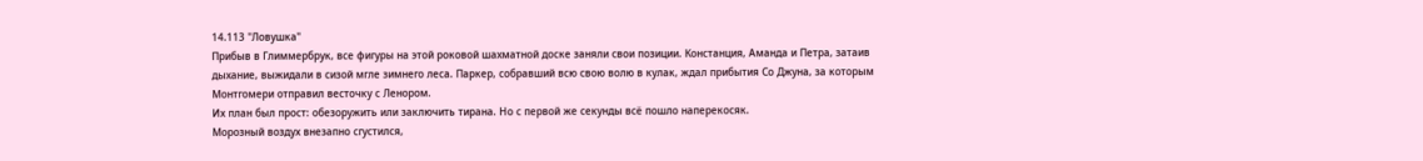14.113 "Ловушка"
Прибыв в Глиммербрук, все фигуры на этой роковой шахматной доске заняли свои позиции. Констанция, Аманда и Петра, затаив дыхание, выжидали в сизой мгле зимнего леса. Паркер, собравший всю свою волю в кулак, ждал прибытия Со Джуна, за которым Монтгомери отправил весточку с Ленором.
Их план был прост: обезоружить или заключить тирана. Но с первой же секунды всё пошло наперекосяк.
Морозный воздух внезапно сгустился,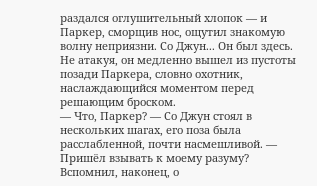раздался оглушительный хлопок — и Паркер, сморщив нос, ощутил знакомую волну неприязни. Со Джун... Он был здесь. Не атакуя, он медленно вышел из пустоты позади Паркера, словно охотник, наслаждающийся моментом перед решающим броском.
— Что, Паркер? — Со Джун стоял в нескольких шагах, его поза была расслабленной, почти насмешливой. — Пришёл взывать к моему разуму? Вспомнил, наконец, о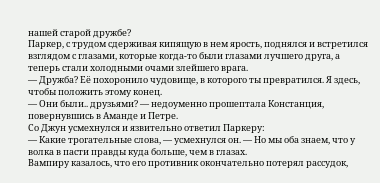нашей старой дружбе?
Паркер, с трудом сдерживая кипящую в нем ярость, поднялся и встретился взглядом с глазами, которые когда-то были глазами лучшего друга, а теперь стали холодными очами злейшего врага.
— Дружба? Её похоронило чудовище, в которого ты превратился. Я здесь, чтобы положить этому конец.
— Они были.. друзьями? — недоуменно прошептала Констанция, повернувшись в Аманде и Петре.
Со Джун усмехнулся и язвительно ответил Паркеру:
— Какие трогательные слова, — усмехнулся он. — Но мы оба знаем, что у волка в пасти правды куда больше, чем в глазах.
Вампиру казалось, что его противник окончательно потерял рассудок,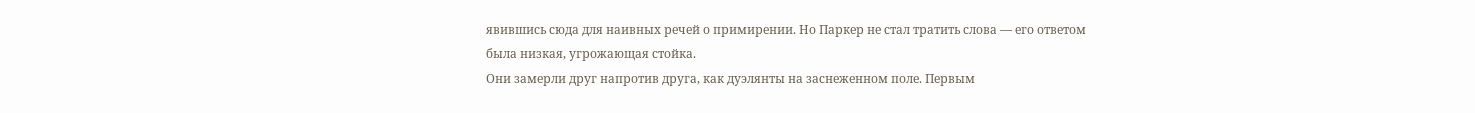явившись сюда для наивных речей о примирении. Но Паркер не стал тратить слова — его ответом была низкая, угрожающая стойка.
Они замерли друг напротив друга, как дуэлянты на заснеженном поле. Первым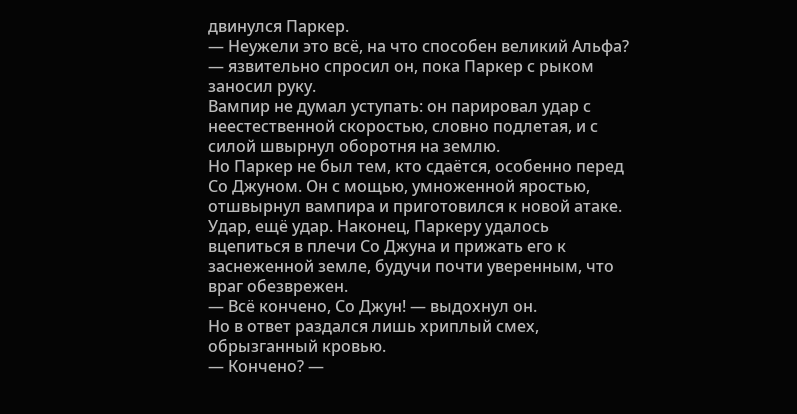двинулся Паркер.
— Неужели это всё, на что способен великий Альфа? — язвительно спросил он, пока Паркер с рыком заносил руку.
Вампир не думал уступать: он парировал удар с неестественной скоростью, словно подлетая, и с силой швырнул оборотня на землю.
Но Паркер не был тем, кто сдаётся, особенно перед Со Джуном. Он с мощью, умноженной яростью, отшвырнул вампира и приготовился к новой атаке.
Удар, ещё удар. Наконец, Паркеру удалось вцепиться в плечи Со Джуна и прижать его к заснеженной земле, будучи почти уверенным, что враг обезврежен.
— Всё кончено, Со Джун! — выдохнул он.
Но в ответ раздался лишь хриплый смех, обрызганный кровью.
— Кончено? —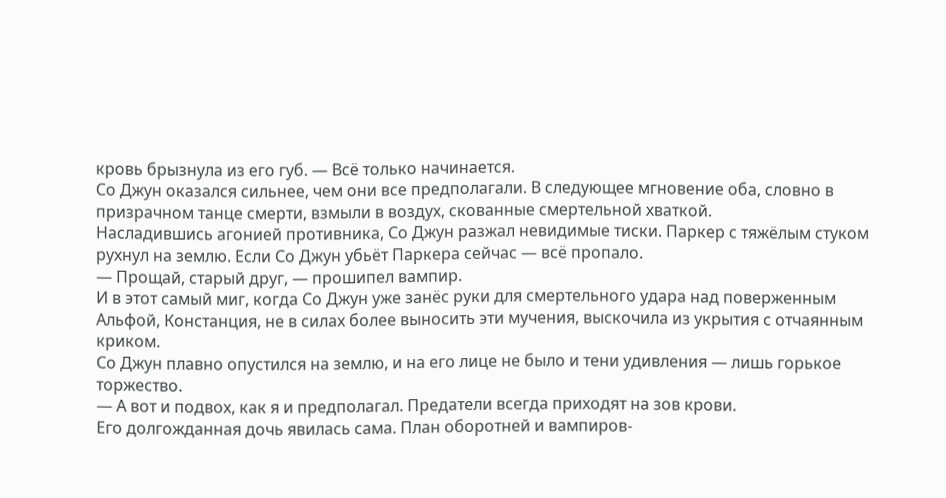кровь брызнула из его губ. — Всё только начинается.
Со Джун оказался сильнее, чем они все предполагали. В следующее мгновение оба, словно в призрачном танце смерти, взмыли в воздух, скованные смертельной хваткой.
Насладившись агонией противника, Со Джун разжал невидимые тиски. Паркер с тяжёлым стуком рухнул на землю. Если Со Джун убьёт Паркера сейчас — всё пропало.
— Прощай, старый друг, — прошипел вампир.
И в этот самый миг, когда Со Джун уже занёс руки для смертельного удара над поверженным Альфой, Констанция, не в силах более выносить эти мучения, выскочила из укрытия с отчаянным криком.
Со Джун плавно опустился на землю, и на его лице не было и тени удивления — лишь горькое торжество.
— А вот и подвох, как я и предполагал. Предатели всегда приходят на зов крови.
Его долгожданная дочь явилась сама. План оборотней и вампиров-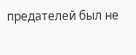предателей был не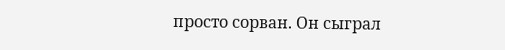просто сорван. Он сыграл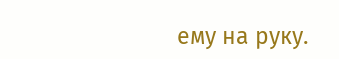ему на руку.